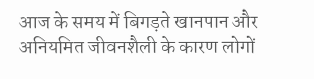आज के समय में बिगड़ते खानपान और अनियमित जीवनशैली के कारण लोगों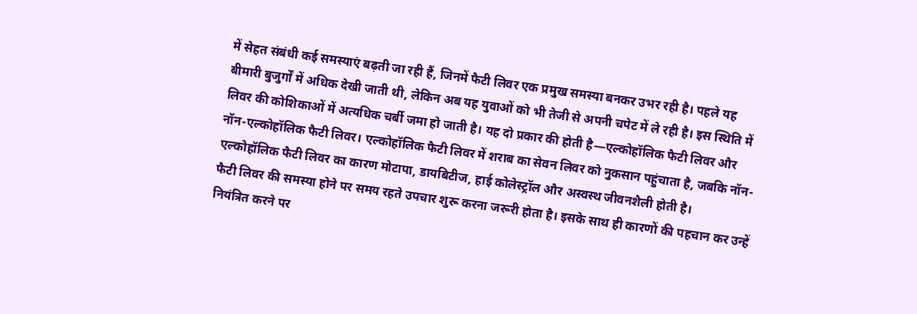में सेहत संबंधी कई समस्याएं बढ़ती जा रही हैं, जिनमें फैटी लिवर एक प्रमुख समस्या बनकर उभर रही है। पहले यह बीमारी बुजुर्गों में अधिक देखी जाती थी, लेकिन अब यह युवाओं को भी तेजी से अपनी चपेट में ले रही है। इस स्थिति में लिवर की कोशिकाओं में अत्यधिक चर्बी जमा हो जाती है। यह दो प्रकार की होती है—एल्कोहॉलिक फैटी लिवर और नॉन-एल्कोहॉलिक फैटी लिवर। एल्कोहॉलिक फैटी लिवर में शराब का सेवन लिवर को नुकसान पहुंचाता है, जबकि नॉन-एल्कोहॉलिक फैटी लिवर का कारण मोटापा, डायबिटीज, हाई कोलेस्ट्रॉल और अस्वस्थ जीवनशैली होती है।
फैटी लिवर की समस्या होने पर समय रहते उपचार शुरू करना जरूरी होता है। इसके साथ ही कारणों की पहचान कर उन्हें नियंत्रित करने पर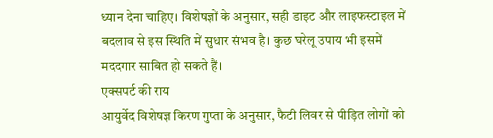ध्यान देना चाहिए। विशेषज्ञों के अनुसार, सही डाइट और लाइफस्टाइल में बदलाव से इस स्थिति में सुधार संभव है। कुछ घरेलू उपाय भी इसमें मददगार साबित हो सकते हैं।
एक्सपर्ट की राय
आयुर्वेद विशेषज्ञ किरण गुप्ता के अनुसार, फैटी लिवर से पीड़ित लोगों को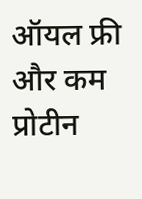ऑयल फ्री और कम प्रोटीन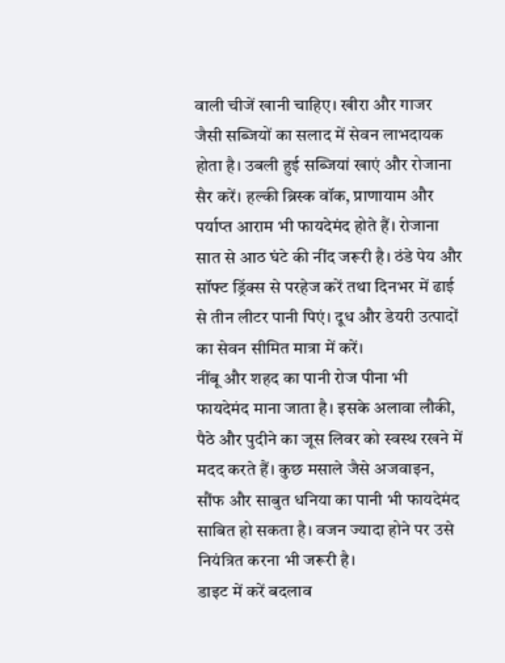वाली चीजें खानी चाहिए। खीरा और गाजर जैसी सब्जियों का सलाद में सेवन लाभदायक होता है। उबली हुई सब्जियां खाएं और रोजाना सैर करें। हल्की ब्रिस्क वॉक, प्राणायाम और पर्याप्त आराम भी फायदेमंद होते हैं। रोजाना सात से आठ घंटे की नींद जरूरी है। ठंडे पेय और सॉफ्ट ड्रिंक्स से परहेज करें तथा दिनभर में ढाई से तीन लीटर पानी पिएं। दूध और डेयरी उत्पादों का सेवन सीमित मात्रा में करें।
नींबू और शहद का पानी रोज पीना भी फायदेमंद माना जाता है। इसके अलावा लौकी, पैठे और पुदीने का जूस लिवर को स्वस्थ रखने में मदद करते हैं। कुछ मसाले जैसे अजवाइन, सौंफ और साबुत धनिया का पानी भी फायदेमंद साबित हो सकता है। वजन ज्यादा होने पर उसे नियंत्रित करना भी जरूरी है।
डाइट में करें बदलाव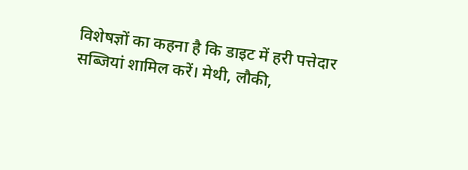विशेषज्ञों का कहना है कि डाइट में हरी पत्तेदार सब्जियां शामिल करें। मेथी, लौकी,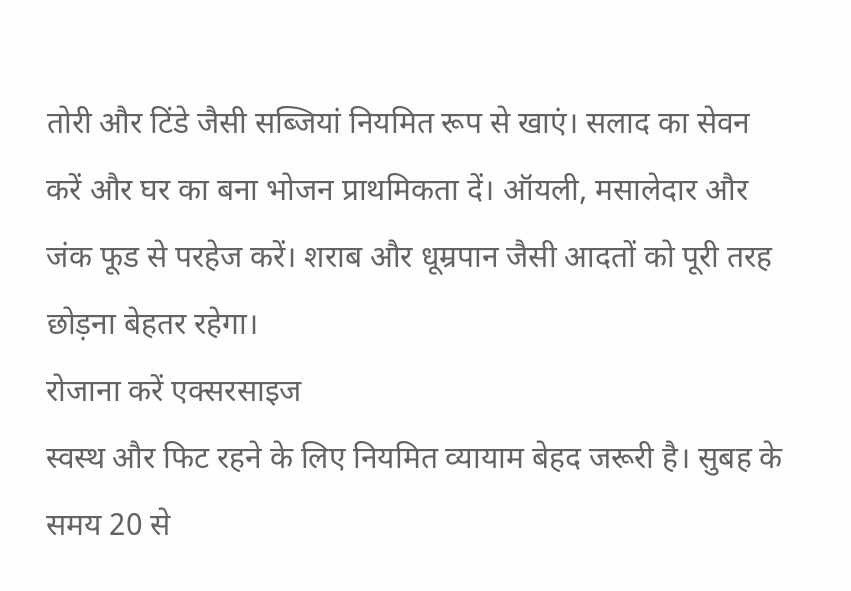तोरी और टिंडे जैसी सब्जियां नियमित रूप से खाएं। सलाद का सेवन करें और घर का बना भोजन प्राथमिकता दें। ऑयली, मसालेदार और जंक फूड से परहेज करें। शराब और धूम्रपान जैसी आदतों को पूरी तरह छोड़ना बेहतर रहेगा।
रोजाना करें एक्सरसाइज
स्वस्थ और फिट रहने के लिए नियमित व्यायाम बेहद जरूरी है। सुबह के समय 20 से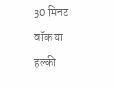30 मिनट वॉक या हल्की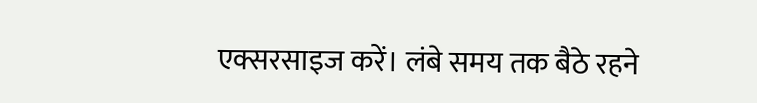एक्सरसाइज करें। लंबे समय तक बैठे रहने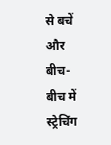से बचें और बीच-बीच में स्ट्रेचिंग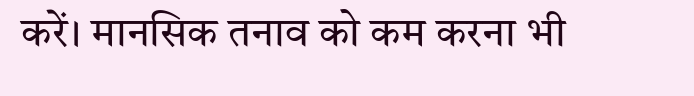करें। मानसिक तनाव को कम करना भी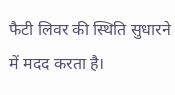फैटी लिवर की स्थिति सुधारने में मदद करता है।